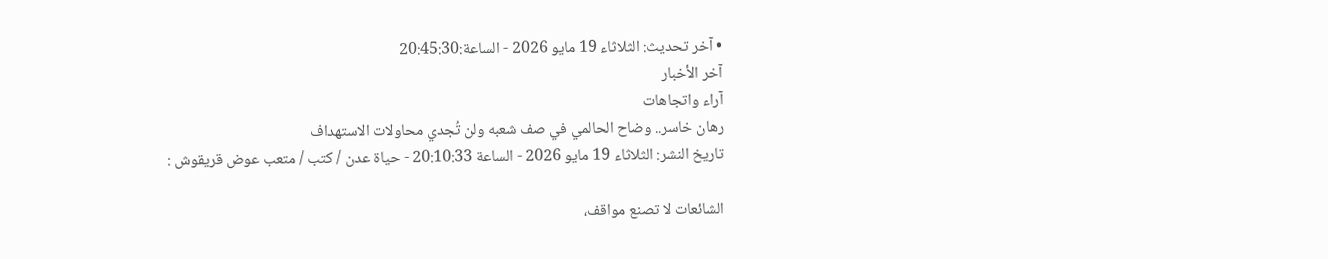• آخر تحديث: الثلاثاء 19 مايو 2026 - الساعة:20:45:30
آخر الأخبار
آراء واتجاهات
رهان خاسر.. وضاح الحالمي في صف شعبه ولن تُجدي محاولات الاستهداف
تاريخ النشر: الثلاثاء 19 مايو 2026 - الساعة 20:10:33 - حياة عدن / كتب / متعب عوض قريقوش :

الشائعات لا تصنع مواقف،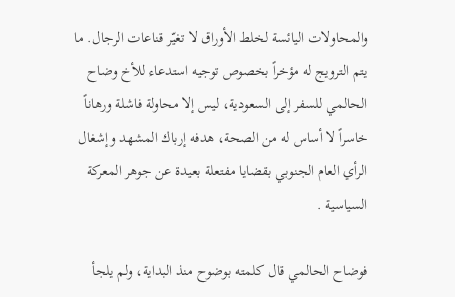والمحاولات اليائسة لخلط الأوراق لا تغيّر قناعات الرجال. ما يتم الترويج له مؤخراً بخصوص توجيه استدعاء للأخ وضاح الحالمي للسفر إلى السعودية، ليس إلا محاولة فاشلة ورهاناً خاسراً لا أساس له من الصحة، هدفه إرباك المشهد وإشغال الرأي العام الجنوبي بقضايا مفتعلة بعيدة عن جوهر المعركة السياسية .

فوضاح الحالمي قال كلمته بوضوح منذ البداية، ولم يلجأ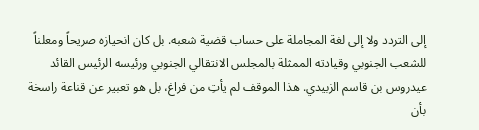إلى التردد ولا إلى لغة المجاملة على حساب قضية شعبه. بل كان انحيازه صريحاً ومعلناً للشعب الجنوبي وقيادته الممثلة بالمجلس الانتقالي الجنوبي ورئيسه الرئيس القائد عيدروس بن قاسم الزبيدي. هذا الموقف لم يأتِ من فراغ، بل هو تعبير عن قناعة راسخة بأن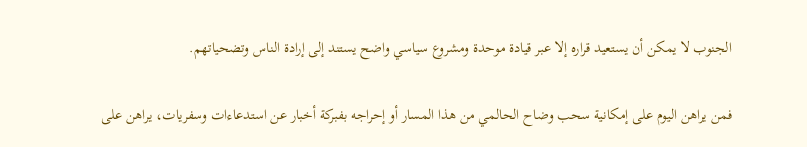الجنوب لا يمكن أن يستعيد قراره إلا عبر قيادة موحدة ومشروع سياسي واضح يستند إلى إرادة الناس وتضحياتهم.

فمن يراهن اليوم على إمكانية سحب وضاح الحالمي من هذا المسار أو إحراجه بفبركة أخبار عن استدعاءات وسفريات، يراهن على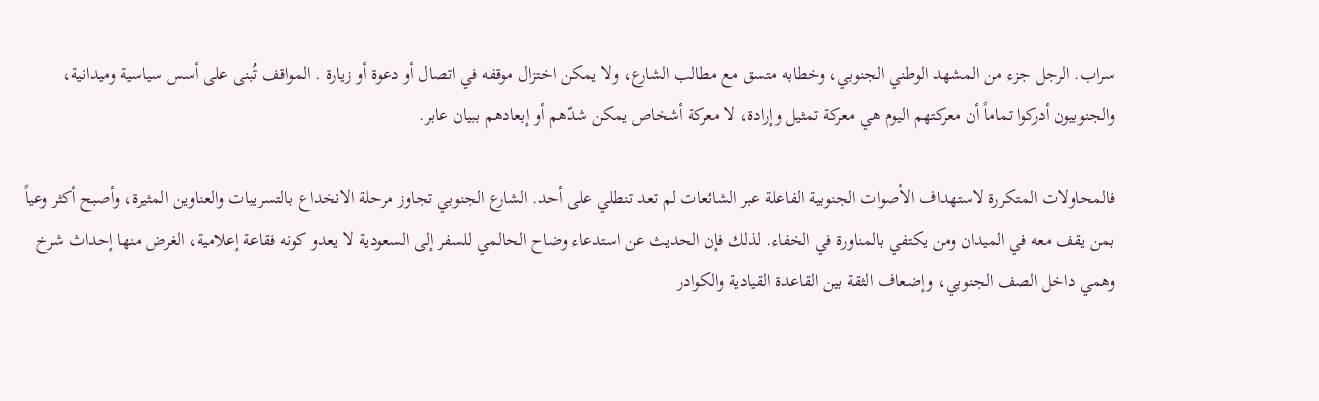سراب. الرجل جزء من المشهد الوطني الجنوبي، وخطابه متسق مع مطالب الشارع، ولا يمكن اختزال موقفه في اتصال أو دعوة أو زيارة . المواقف تُبنى على أسس سياسية وميدانية، والجنوبيون أدركوا تماماً أن معركتهم اليوم هي معركة تمثيل وإرادة، لا معركة أشخاص يمكن شدّهم أو إبعادهم ببيان عابر.

فالمحاولات المتكررة لاستهداف الأصوات الجنوبية الفاعلة عبر الشائعات لم تعد تنطلي على أحد. الشارع الجنوبي تجاوز مرحلة الانخداع بالتسريبات والعناوين المثيرة، وأصبح أكثر وعياً بمن يقف معه في الميدان ومن يكتفي بالمناورة في الخفاء. لذلك فإن الحديث عن استدعاء وضاح الحالمي للسفر إلى السعودية لا يعدو كونه فقاعة إعلامية، الغرض منها إحداث شرخ وهمي داخل الصف الجنوبي، وإضعاف الثقة بين القاعدة القيادية والكوادر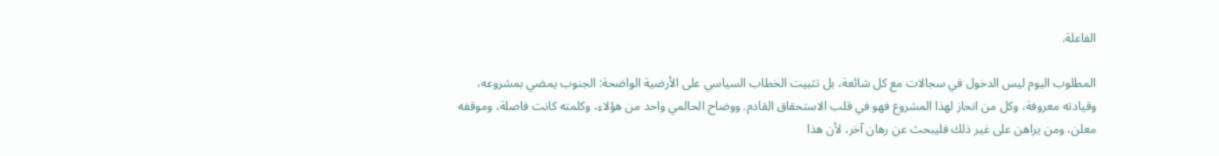الفاعلة.

المطلوب اليوم ليس الدخول في سجالات مع كل شائعة، بل تثبيت الخطاب السياسي على الأرضية الواضحة: الجنوب يمضي بمشروعه، وقيادته معروفة، وكل من انحاز لهذا المشروع فهو في قلب الاستحقاق القادم. ووضاح الحالمي واحد من هؤلاء، وكلمته كانت فاصلة، وموقفه معلن، ومن يراهن على غير ذلك فليبحث عن رهان آخر، لأن هذا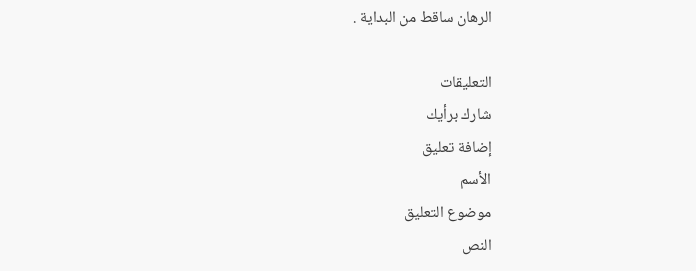الرهان ساقط من البداية .

التعليقات
شارك برأيك
إضافة تعليق
الأسم
موضوع التعليق
النص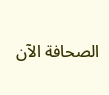الصحافة الآن